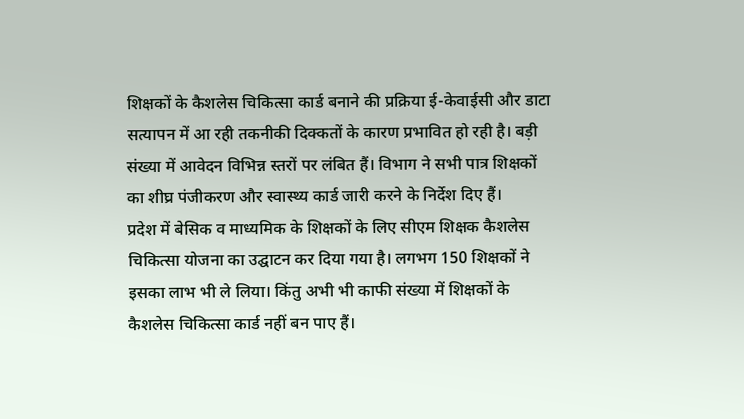शिक्षकों के कैशलेस चिकित्सा कार्ड बनाने की प्रक्रिया ई-केवाईसी और डाटा सत्यापन में आ रही तकनीकी दिक्कतों के कारण प्रभावित हो रही है। बड़ी संख्या में आवेदन विभिन्न स्तरों पर लंबित हैं। विभाग ने सभी पात्र शिक्षकों का शीघ्र पंजीकरण और स्वास्थ्य कार्ड जारी करने के निर्देश दिए हैं।
प्रदेश में बेसिक व माध्यमिक के शिक्षकों के लिए सीएम शिक्षक कैशलेस चिकित्सा योजना का उद्घाटन कर दिया गया है। लगभग 150 शिक्षकों ने इसका लाभ भी ले लिया। किंतु अभी भी काफी संख्या में शिक्षकों के कैशलेस चिकित्सा कार्ड नहीं बन पाए हैं।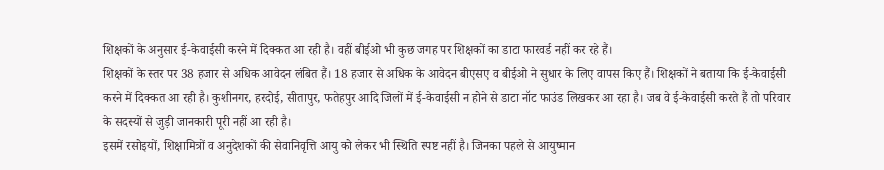शिक्षकों के अनुसार ई-केवाईसी करने में दिक्कत आ रही है। वहीं बीईओ भी कुछ जगह पर शिक्षकों का डाटा फारवर्ड नहीं कर रहे हैं।
शिक्षकों के स्तर पर 38 हजार से अधिक आवेदन लंबित हैं। 18 हजार से अधिक के आवेदन बीएसए व बीईओ ने सुधार के लिए वापस किए हैं। शिक्षकों ने बताया कि ई-केवाईसी करने में दिक्कत आ रही है। कुशीनगर, हरदोई, सीतापुर, फतेहपुर आदि जिलों में ई-केवाईसी न होने से डाटा नॉट फाउंड लिखकर आ रहा है। जब वे ई-केवाईसी करते हैं तो परिवार के सदस्यों से जुड़ी जानकारी पूरी नहीं आ रही है।
इसमें रसोइयों, शिक्षामित्रों व अनुदेशकों की सेवानिवृत्ति आयु को लेकर भी स्थिति स्पष्ट नहीं है। जिनका पहले से आयुष्मान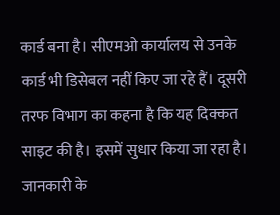कार्ड बना है। सीएमओ कार्यालय से उनके कार्ड भी डिसेबल नहीं किए जा रहे हैं। दूसरी तरफ विभाग का कहना है कि यह दिक्कत साइट की है। इसमें सुधार किया जा रहा है। जानकारी के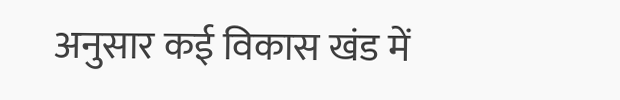अनुसार कई विकास खंड में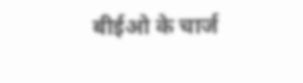बीईओ के चार्ज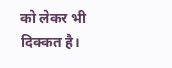को लेकर भी दिक्कत है।